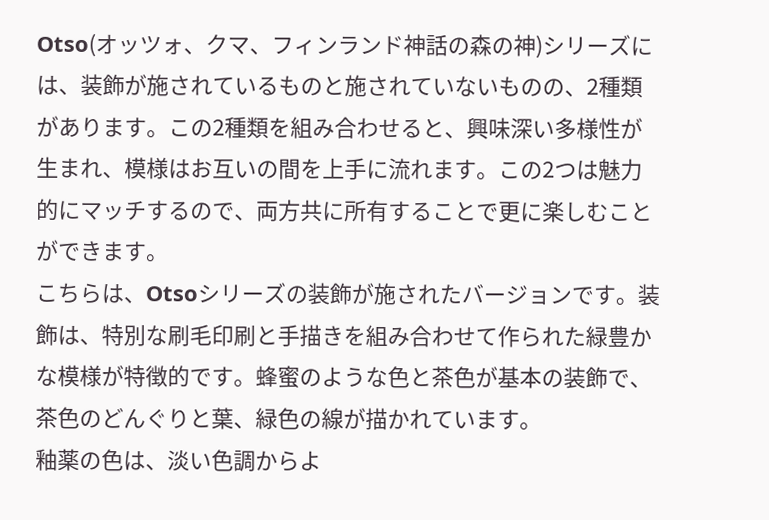Otso(オッツォ、クマ、フィンランド神話の森の神)シリーズには、装飾が施されているものと施されていないものの、2種類があります。この2種類を組み合わせると、興味深い多様性が生まれ、模様はお互いの間を上手に流れます。この2つは魅力的にマッチするので、両方共に所有することで更に楽しむことができます。
こちらは、Otsoシリーズの装飾が施されたバージョンです。装飾は、特別な刷毛印刷と手描きを組み合わせて作られた緑豊かな模様が特徴的です。蜂蜜のような色と茶色が基本の装飾で、茶色のどんぐりと葉、緑色の線が描かれています。
釉薬の色は、淡い色調からよ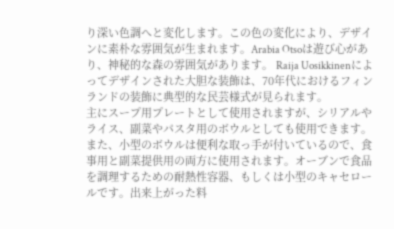り深い色調へと変化します。この色の変化により、デザインに素朴な雰囲気が生まれます。Arabia Otsoは遊び心があり、神秘的な森の雰囲気があります。 Raija Uosikkinenによってデザインされた大胆な装飾は、70年代におけるフィンランドの装飾に典型的な民芸様式が見られます。
主にスープ用プレートとして使用されますが、シリアルやライス、副菜やパスタ用のボウルとしても使用できます。また、小型のボウルは便利な取っ手が付いているので、食事用と副菜提供用の両方に使用されます。オーブンで食品を調理するための耐熱性容器、もしくは小型のキャセロールです。出来上がった料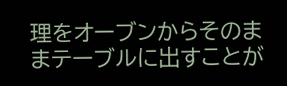理をオーブンからそのままテーブルに出すことが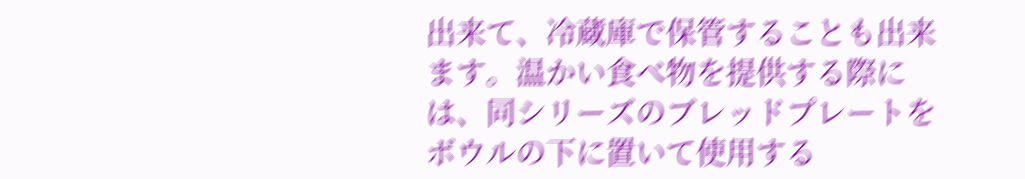出来て、冷蔵庫で保管することも出来ます。温かい食べ物を提供する際には、同シリーズのブレッドプレートをボウルの下に置いて使用する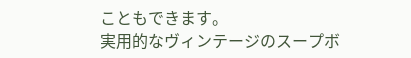こともできます。
実用的なヴィンテージのスープボ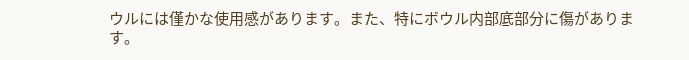ウルには僅かな使用感があります。また、特にボウル内部底部分に傷があります。